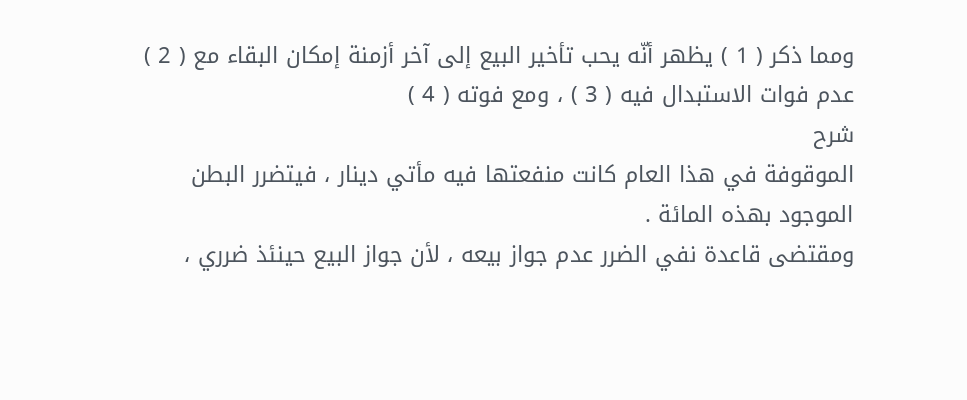ومما ذكر ( 1 ) يظهر أنّه يحب تأخير البيع إلى آخر أزمنة إمكان البقاء مع ( 2 ) عدم فوات الاستبدال فيه ( 3 ) ، ومع فوته ( 4 )
شرح
الموقوفة في هذا العام كانت منفعتها فيه مأتي دينار ، فيتضرر البطن الموجود بهذه المائة .
ومقتضى قاعدة نفي الضرر عدم جواز بيعه ، لأن جواز البيع حينئذ ضرري ،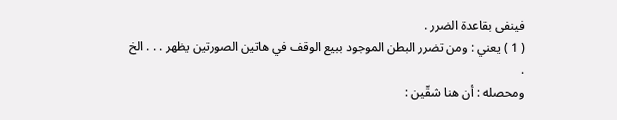فينفى بقاعدة الضرر .
( 1 ) يعني : ومن تضرر البطن الموجود ببيع الوقف في هاتين الصورتين يظهر . . . الخ .
ومحصله : أن هنا شقّين :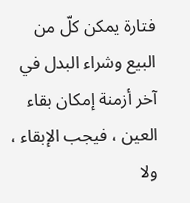فتارة يمكن كلّ من البيع وشراء البدل في آخر أزمنة إمكان بقاء العين ، فيجب الإبقاء ، ولا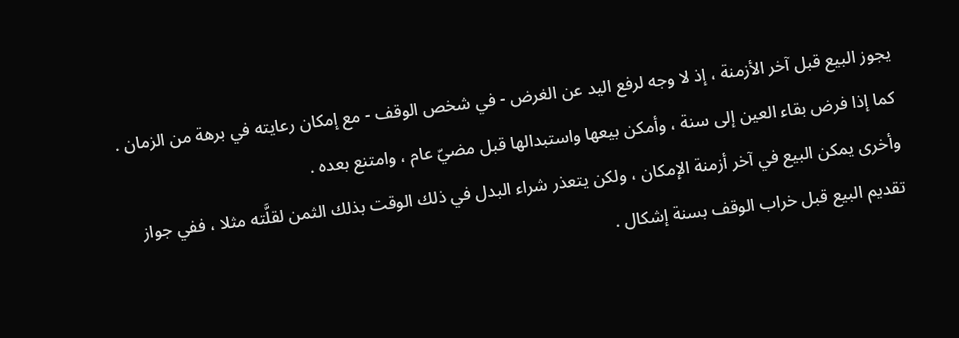يجوز البيع قبل آخر الأزمنة ، إذ لا وجه لرفع اليد عن الغرض - في شخص الوقف - مع إمكان رعايته في برهة من الزمان . كما إذا فرض بقاء العين إلى سنة ، وأمكن بيعها واستبدالها قبل مضيّ عام ، وامتنع بعده .
وأخرى يمكن البيع في آخر أزمنة الإمكان ، ولكن يتعذر شراء البدل في ذلك الوقت بذلك الثمن لقلَّته مثلا ، ففي جواز تقديم البيع قبل خراب الوقف بسنة إشكال .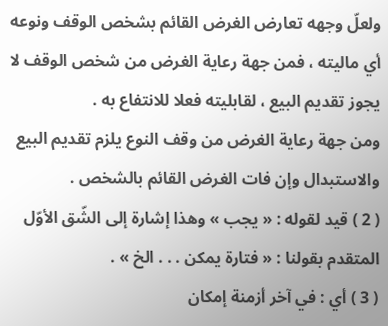ولعلّ وجهه تعارض الغرض القائم بشخص الوقف ونوعه أي ماليته ، فمن جهة رعاية الغرض من شخص الوقف لا يجوز تقديم البيع ، لقابليته فعلا للانتفاع به .
ومن جهة رعاية الغرض من وقف النوع يلزم تقديم البيع والاستبدال وإن فات الغرض القائم بالشخص .
( 2 ) قيد لقوله : « يجب » وهذا إشارة إلى الشّق الأوّل المتقدم بقولنا : « فتارة يمكن . . . الخ » .
( 3 ) أي : في آخر أزمنة إمكان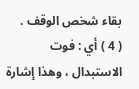بقاء شخص الوقف .
( 4 ) أي : فوت الاستبدال ، وهذا إشارة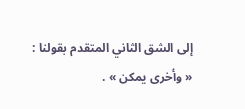إلى الشق الثاني المتقدم بقولنا :
« وأخرى يمكن » .